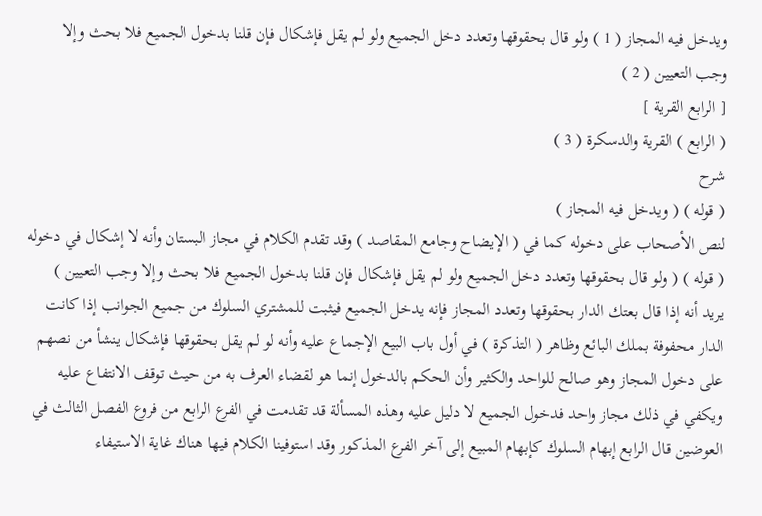ويدخل فيه المجاز ( 1 ) ولو قال بحقوقها وتعدد دخل الجميع ولو لم يقل فإشكال فإن قلنا بدخول الجميع فلا بحث وإلا وجب التعيين ( 2 )
[ الرابع القرية ]
( الرابع ) القرية والدسكرة ( 3 )
شرح
( قوله ) ( ويدخل فيه المجاز )
لنص الأصحاب على دخوله كما في ( الإيضاح وجامع المقاصد ) وقد تقدم الكلام في مجاز البستان وأنه لا إشكال في دخوله
( قوله ) ( ولو قال بحقوقها وتعدد دخل الجميع ولو لم يقل فإشكال فإن قلنا بدخول الجميع فلا بحث وإلا وجب التعيين )
يريد أنه إذا قال بعتك الدار بحقوقها وتعدد المجاز فإنه يدخل الجميع فيثبت للمشتري السلوك من جميع الجوانب إذا كانت الدار محفوفة بملك البائع وظاهر ( التذكرة ) في أول باب البيع الإجماع عليه وأنه لو لم يقل بحقوقها فإشكال ينشأ من نصهم على دخول المجاز وهو صالح للواحد والكثير وأن الحكم بالدخول إنما هو لقضاء العرف به من حيث توقف الانتفاع عليه ويكفي في ذلك مجاز واحد فدخول الجميع لا دليل عليه وهذه المسألة قد تقدمت في الفرع الرابع من فروع الفصل الثالث في العوضين قال الرابع إبهام السلوك كإبهام المبيع إلى آخر الفرع المذكور وقد استوفينا الكلام فيها هناك غاية الاستيفاء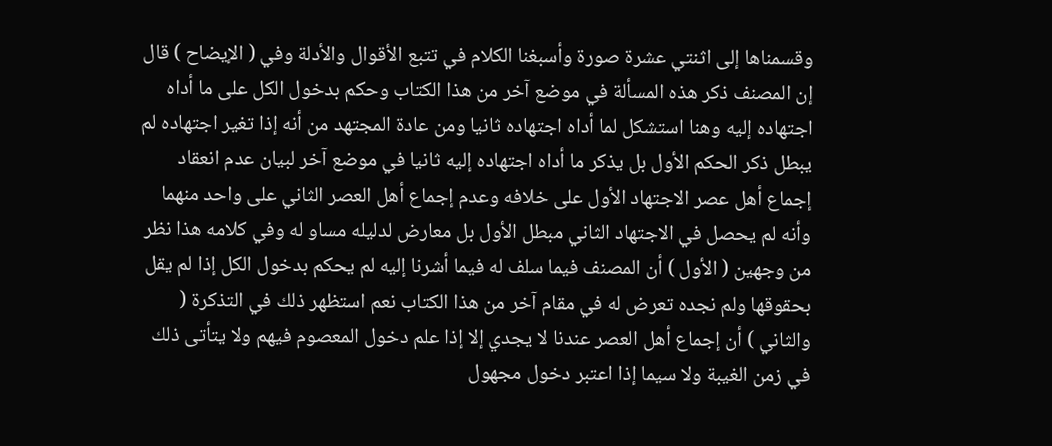وقسمناها إلى اثنتي عشرة صورة وأسبغنا الكلام في تتبع الأقوال والأدلة وفي ( الإيضاح ) قال إن المصنف ذكر هذه المسألة في موضع آخر من هذا الكتاب وحكم بدخول الكل على ما أداه اجتهاده إليه وهنا استشكل لما أداه اجتهاده ثانيا ومن عادة المجتهد من أنه إذا تغير اجتهاده لم يبطل ذكر الحكم الأول بل يذكر ما أداه اجتهاده إليه ثانيا في موضع آخر لبيان عدم انعقاد إجماع أهل عصر الاجتهاد الأول على خلافه وعدم إجماع أهل العصر الثاني على واحد منهما وأنه لم يحصل في الاجتهاد الثاني مبطل الأول بل معارض لدليله مساو له وفي كلامه هذا نظر من وجهين ( الأول ) أن المصنف فيما سلف له فيما أشرنا إليه لم يحكم بدخول الكل إذا لم يقل بحقوقها ولم نجده تعرض له في مقام آخر من هذا الكتاب نعم استظهر ذلك في التذكرة ( والثاني ) أن إجماع أهل العصر عندنا لا يجدي إلا إذا علم دخول المعصوم فيهم ولا يتأتى ذلك في زمن الغيبة ولا سيما إذا اعتبر دخول مجهول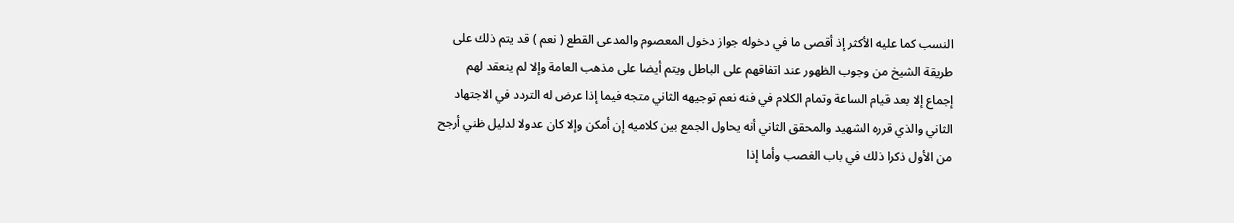النسب كما عليه الأكثر إذ أقصى ما في دخوله جواز دخول المعصوم والمدعى القطع ( نعم ) قد يتم ذلك على طريقة الشيخ من وجوب الظهور عند اتفاقهم على الباطل ويتم أيضا على مذهب العامة وإلا لم ينعقد لهم إجماع إلا بعد قيام الساعة وتمام الكلام في فنه نعم توجيهه الثاني متجه فيما إذا عرض له التردد في الاجتهاد الثاني والذي قرره الشهيد والمحقق الثاني أنه يحاول الجمع بين كلاميه إن أمكن وإلا كان عدولا لدليل ظني أرجح من الأول ذكرا ذلك في باب الغصب وأما إذا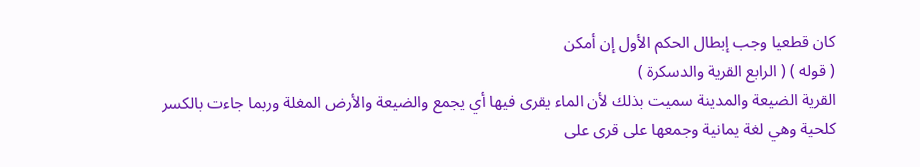كان قطعيا وجب إبطال الحكم الأول إن أمكن
( قوله ) ( الرابع القرية والدسكرة )
القرية الضيعة والمدينة سميت بذلك لأن الماء يقرى فيها أي يجمع والضيعة والأرض المغلة وربما جاءت بالكسر كلحية وهي لغة يمانية وجمعها على قرى على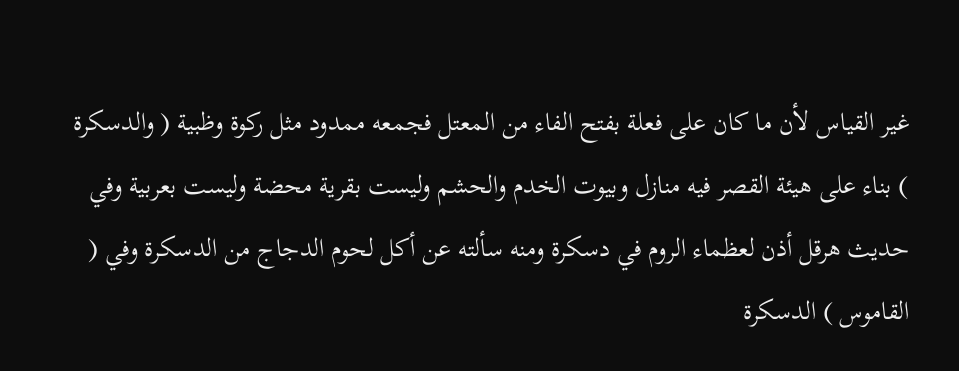غير القياس لأن ما كان على فعلة بفتح الفاء من المعتل فجمعه ممدود مثل ركوة وظبية ( والدسكرة ) بناء على هيئة القصر فيه منازل وبيوت الخدم والحشم وليست بقرية محضة وليست بعربية وفي حديث هرقل أذن لعظماء الروم في دسكرة ومنه سألته عن أكل لحوم الدجاج من الدسكرة وفي ( القاموس ) الدسكرة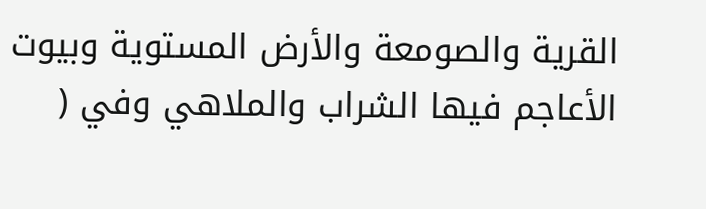القرية والصومعة والأرض المستوية وبيوت الأعاجم فيها الشراب والملاهي وفي (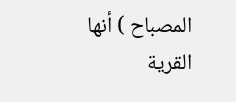المصباح ) أنها القرية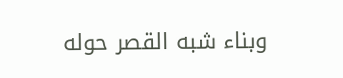وبناء شبه القصر حوله